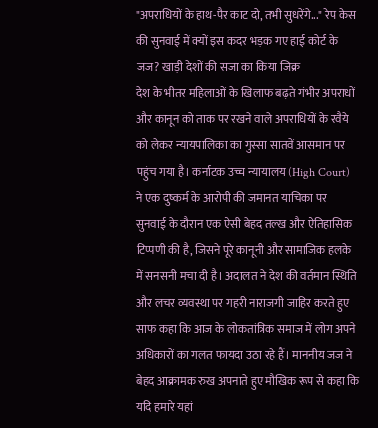"अपराधियों के हाथ-पैर काट दो, तभी सुधरेंगे..." रेप केस की सुनवाई में क्यों इस कदर भड़क गए हाई कोर्ट के जज? खाड़ी देशों की सजा का किया जिक्र
देश के भीतर महिलाओं के खिलाफ बढ़ते गंभीर अपराधों और कानून को ताक पर रखने वाले अपराधियों के रवैये को लेकर न्यायपालिका का गुस्सा सातवें आसमान पर पहुंच गया है। कर्नाटक उच्च न्यायालय (High Court) ने एक दुष्कर्म के आरोपी की जमानत याचिका पर सुनवाई के दौरान एक ऐसी बेहद तल्ख और ऐतिहासिक टिप्पणी की है, जिसने पूरे कानूनी और सामाजिक हलके में सनसनी मचा दी है। अदालत ने देश की वर्तमान स्थिति और लचर व्यवस्था पर गहरी नाराजगी जाहिर करते हुए साफ कहा कि आज के लोकतांत्रिक समाज में लोग अपने अधिकारों का गलत फायदा उठा रहे हैं। माननीय जज ने बेहद आक्रामक रुख अपनाते हुए मौखिक रूप से कहा कि यदि हमारे यहां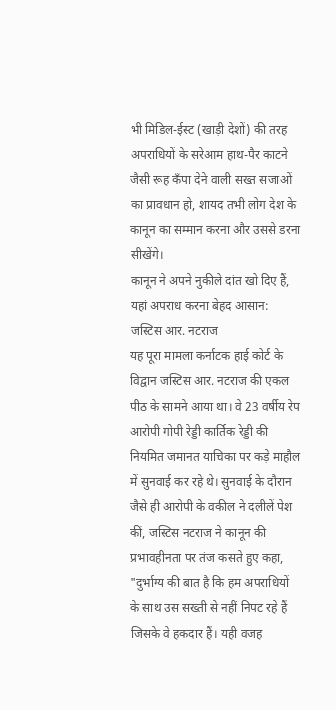भी मिडिल-ईस्ट (खाड़ी देशों) की तरह अपराधियों के सरेआम हाथ-पैर काटने जैसी रूह कँपा देने वाली सख्त सजाओं का प्रावधान हो, शायद तभी लोग देश के कानून का सम्मान करना और उससे डरना सीखेंगे।
कानून ने अपने नुकीले दांत खो दिए हैं, यहां अपराध करना बेहद आसान: जस्टिस आर. नटराज
यह पूरा मामला कर्नाटक हाई कोर्ट के विद्वान जस्टिस आर. नटराज की एकल पीठ के सामने आया था। वे 23 वर्षीय रेप आरोपी गोपी रेड्डी कार्तिक रेड्डी की नियमित जमानत याचिका पर कड़े माहौल में सुनवाई कर रहे थे। सुनवाई के दौरान जैसे ही आरोपी के वकील ने दलीलें पेश कीं, जस्टिस नटराज ने कानून की प्रभावहीनता पर तंज कसते हुए कहा, "दुर्भाग्य की बात है कि हम अपराधियों के साथ उस सख्ती से नहीं निपट रहे हैं जिसके वे हकदार हैं। यही वजह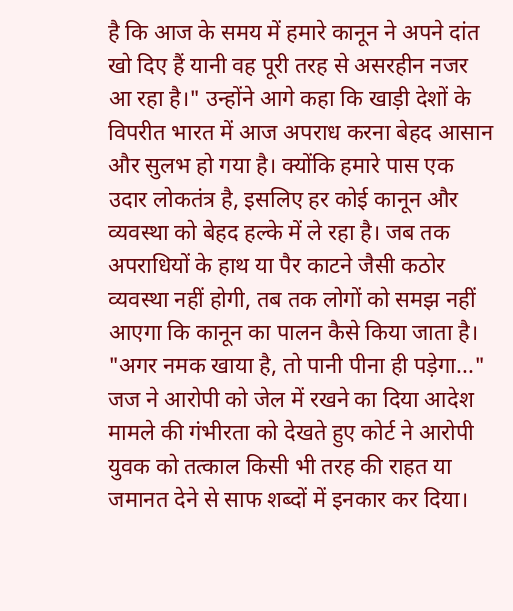है कि आज के समय में हमारे कानून ने अपने दांत खो दिए हैं यानी वह पूरी तरह से असरहीन नजर आ रहा है।" उन्होंने आगे कहा कि खाड़ी देशों के विपरीत भारत में आज अपराध करना बेहद आसान और सुलभ हो गया है। क्योंकि हमारे पास एक उदार लोकतंत्र है, इसलिए हर कोई कानून और व्यवस्था को बेहद हल्के में ले रहा है। जब तक अपराधियों के हाथ या पैर काटने जैसी कठोर व्यवस्था नहीं होगी, तब तक लोगों को समझ नहीं आएगा कि कानून का पालन कैसे किया जाता है।
"अगर नमक खाया है, तो पानी पीना ही पड़ेगा..." जज ने आरोपी को जेल में रखने का दिया आदेश
मामले की गंभीरता को देखते हुए कोर्ट ने आरोपी युवक को तत्काल किसी भी तरह की राहत या जमानत देने से साफ शब्दों में इनकार कर दिया।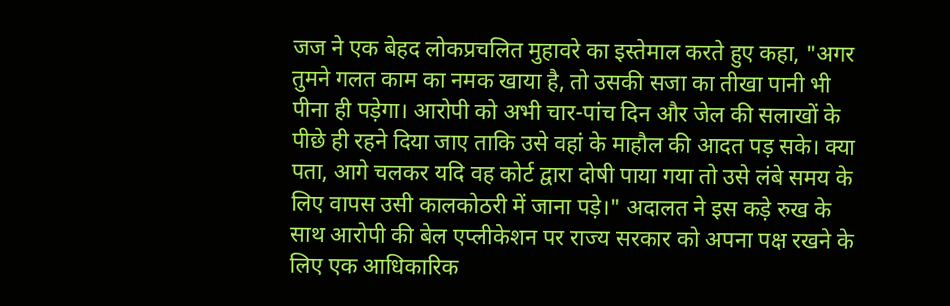जज ने एक बेहद लोकप्रचलित मुहावरे का इस्तेमाल करते हुए कहा, "अगर तुमने गलत काम का नमक खाया है, तो उसकी सजा का तीखा पानी भी पीना ही पड़ेगा। आरोपी को अभी चार-पांच दिन और जेल की सलाखों के पीछे ही रहने दिया जाए ताकि उसे वहां के माहौल की आदत पड़ सके। क्या पता, आगे चलकर यदि वह कोर्ट द्वारा दोषी पाया गया तो उसे लंबे समय के लिए वापस उसी कालकोठरी में जाना पड़े।" अदालत ने इस कड़े रुख के साथ आरोपी की बेल एप्लीकेशन पर राज्य सरकार को अपना पक्ष रखने के लिए एक आधिकारिक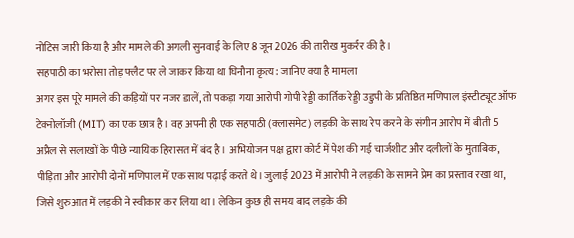नोटिस जारी किया है और मामले की अगली सुनवाई के लिए 8 जून 2026 की तारीख मुकर्रर की है।
सहपाठी का भरोसा तोड़ फ्लैट पर ले जाकर किया था घिनौना कृत्य: जानिए क्या है मामला
अगर इस पूरे मामले की कड़ियों पर नजर डालें, तो पकड़ा गया आरोपी गोपी रेड्डी कार्तिक रेड्डी उडुपी के प्रतिष्ठित मणिपाल इंस्टीट्यूट ऑफ टेक्नोलॉजी (MIT) का एक छात्र है। वह अपनी ही एक सहपाठी (क्लासमेट) लड़की के साथ रेप करने के संगीन आरोप में बीती 5 अप्रैल से सलाखों के पीछे न्यायिक हिरासत में बंद है। अभियोजन पक्ष द्वारा कोर्ट में पेश की गई चार्जशीट और दलीलों के मुताबिक, पीड़िता और आरोपी दोनों मणिपाल में एक साथ पढ़ाई करते थे। जुलाई 2023 में आरोपी ने लड़की के सामने प्रेम का प्रस्ताव रखा था, जिसे शुरुआत में लड़की ने स्वीकार कर लिया था। लेकिन कुछ ही समय बाद लड़के की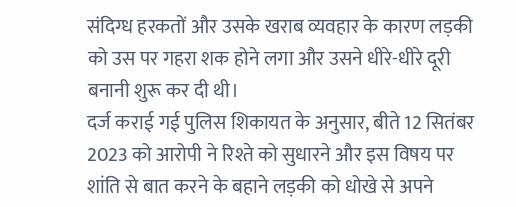संदिग्ध हरकतों और उसके खराब व्यवहार के कारण लड़की को उस पर गहरा शक होने लगा और उसने धीरे-धीरे दूरी बनानी शुरू कर दी थी।
दर्ज कराई गई पुलिस शिकायत के अनुसार, बीते 12 सितंबर 2023 को आरोपी ने रिश्ते को सुधारने और इस विषय पर शांति से बात करने के बहाने लड़की को धोखे से अपने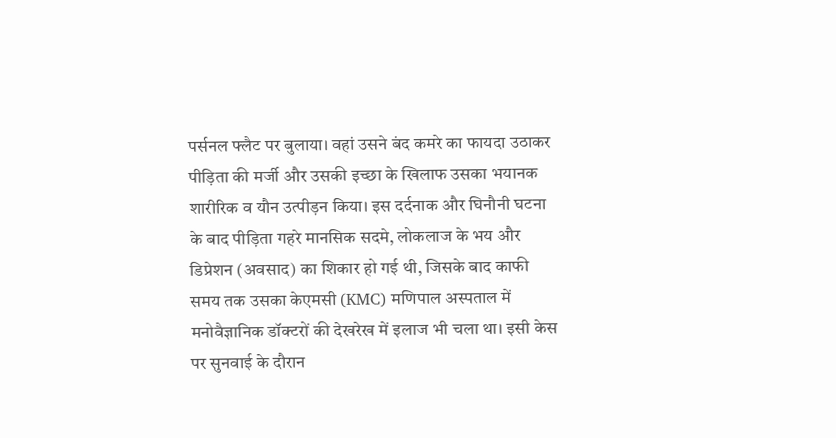पर्सनल फ्लैट पर बुलाया। वहां उसने बंद कमरे का फायदा उठाकर पीड़िता की मर्जी और उसकी इच्छा के खिलाफ उसका भयानक शारीरिक व यौन उत्पीड़न किया। इस दर्दनाक और घिनौनी घटना के बाद पीड़िता गहरे मानसिक सदमे, लोकलाज के भय और डिप्रेशन (अवसाद) का शिकार हो गई थी, जिसके बाद काफी समय तक उसका केएमसी (KMC) मणिपाल अस्पताल में मनोवैज्ञानिक डॉक्टरों की देखरेख में इलाज भी चला था। इसी केस पर सुनवाई के दौरान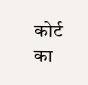कोर्ट का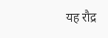यह रौद्र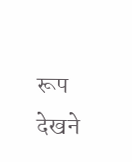रूप देखने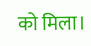को मिला।